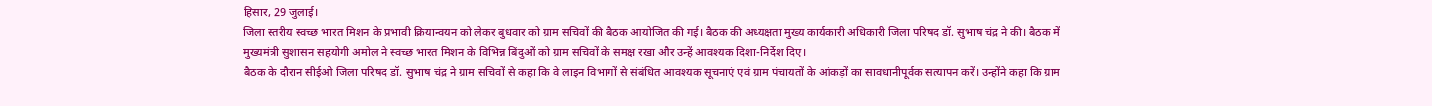हिसार, 29 जुलाई।
जिला स्तरीय स्वच्छ भारत मिशन के प्रभावी क्रियान्वयन को लेकर बुधवार को ग्राम सचिवों की बैठक आयोजित की गई। बैठक की अध्यक्षता मुख्य कार्यकारी अधिकारी जिला परिषद डॉ. सुभाष चंद्र ने की। बैठक में मुख्यमंत्री सुशासन सहयोगी अमोल ने स्वच्छ भारत मिशन के विभिन्न बिंदुओं को ग्राम सचिवों के समक्ष रखा और उन्हें आवश्यक दिशा-निर्देश दिए।
बैठक के दौरान सीईओ जिला परिषद डॉ. सुभाष चंद्र ने ग्राम सचिवों से कहा कि वे लाइन विभागों से संबंधित आवश्यक सूचनाएं एवं ग्राम पंचायतों के आंकड़ों का सावधानीपूर्वक सत्यापन करें। उन्होंने कहा कि ग्राम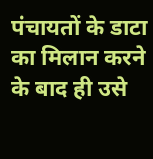पंचायतों के डाटा का मिलान करने के बाद ही उसे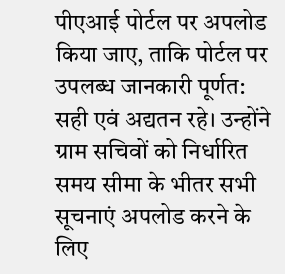पीएआई पोर्टल पर अपलोड किया जाए, ताकि पोर्टल पर उपलब्ध जानकारी पूर्णत: सही एवं अद्यतन रहे। उन्होंने ग्राम सचिवों को निर्धारित समय सीमा के भीतर सभी सूचनाएं अपलोड करने के लिए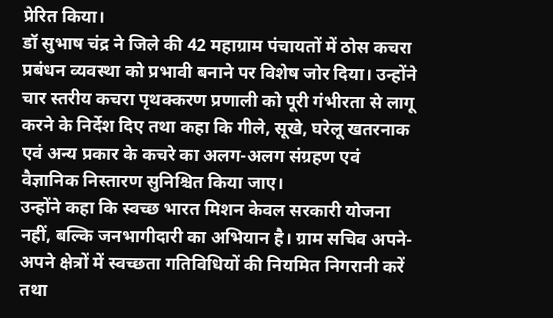प्रेरित किया।
डॉ सुभाष चंद्र ने जिले की 42 महाग्राम पंचायतों में ठोस कचरा प्रबंधन व्यवस्था को प्रभावी बनाने पर विशेष जोर दिया। उन्होंने चार स्तरीय कचरा पृथक्करण प्रणाली को पूरी गंभीरता से लागू करने के निर्देश दिए तथा कहा कि गीले, सूखे, घरेलू खतरनाक एवं अन्य प्रकार के कचरे का अलग-अलग संग्रहण एवं वैज्ञानिक निस्तारण सुनिश्चित किया जाए।
उन्होंने कहा कि स्वच्छ भारत मिशन केवल सरकारी योजना नहीं, बल्कि जनभागीदारी का अभियान है। ग्राम सचिव अपने-अपने क्षेत्रों में स्वच्छता गतिविधियों की नियमित निगरानी करें तथा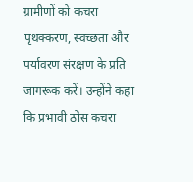ग्रामीणों को कचरा पृथक्करण, स्वच्छता और पर्यावरण संरक्षण के प्रति जागरूक करें। उन्होंने कहा कि प्रभावी ठोस कचरा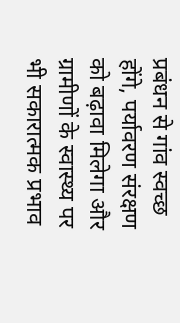प्रबंधन से गांव स्वच्छ होंगे, पर्यावरण संरक्षण को बढ़ावा मिलेगा और ग्रामीणों के स्वास्थ्य पर भी सकारात्मक प्रभाव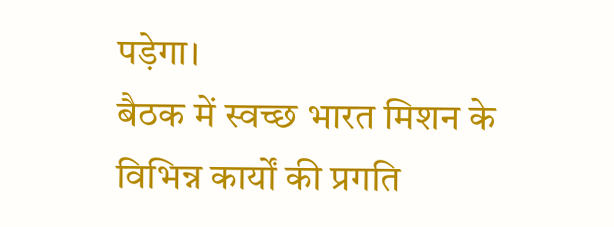पड़ेगा।
बैठक में स्वच्छ भारत मिशन के विभिन्न कार्यों की प्रगति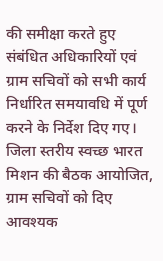की समीक्षा करते हुए संबंधित अधिकारियों एवं ग्राम सचिवों को सभी कार्य निर्धारित समयावधि में पूर्ण करने के निर्देश दिए गए।
जिला स्तरीय स्वच्छ भारत मिशन की बैठक आयोजित, ग्राम सचिवों को दिए आवश्यक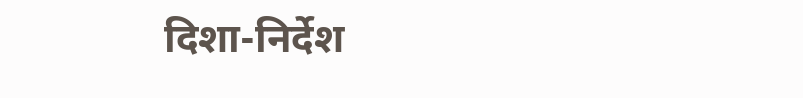दिशा-निर्देश